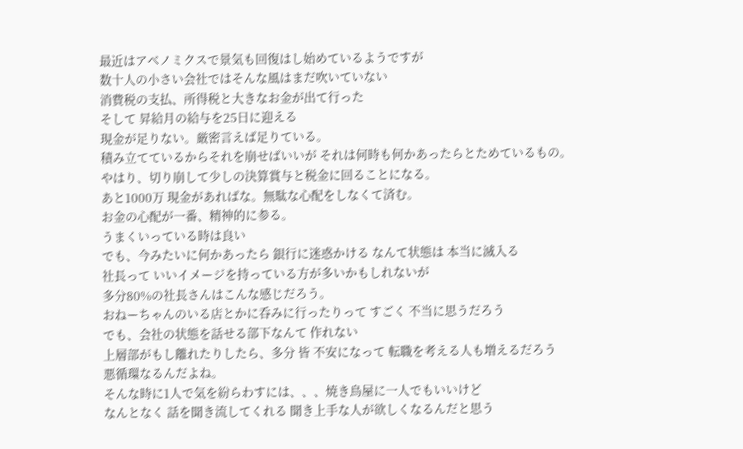最近はアベノミクスで景気も回復はし始めているようですが
数十人の小さい会社ではそんな風はまだ吹いていない
消費税の支払、所得税と大きなお金が出て行った
そして 昇給月の給与を25日に迎える
現金が足りない。厳密言えば足りている。
積み立てているからそれを崩せばいいが それは何時も何かあったらとためているもの。
やはり、切り崩して少しの決算賞与と税金に回ることになる。
あと1000万 現金があればな。無駄な心配をしなくて済む。
お金の心配が一番、精神的に参る。
うまくいっている時は良い
でも、今みたいに何かあったら 銀行に迷惑かける なんて状態は 本当に滅入る
社長って いいイメージを持っている方が多いかもしれないが
多分80%の社長さんはこんな感じだろう。
おねーちゃんのいる店とかに呑みに行ったりって すごく 不当に思うだろう
でも、会社の状態を話せる部下なんて 作れない
上層部がもし離れたりしたら、多分 皆 不安になって 転職を考える人も増えるだろう
悪循環なるんだよね。
そんな時に1人で気を紛らわすには、、、焼き鳥屋に一人でもいいけど
なんとなく 話を聞き流してくれる 聞き上手な人が欲しくなるんだと思う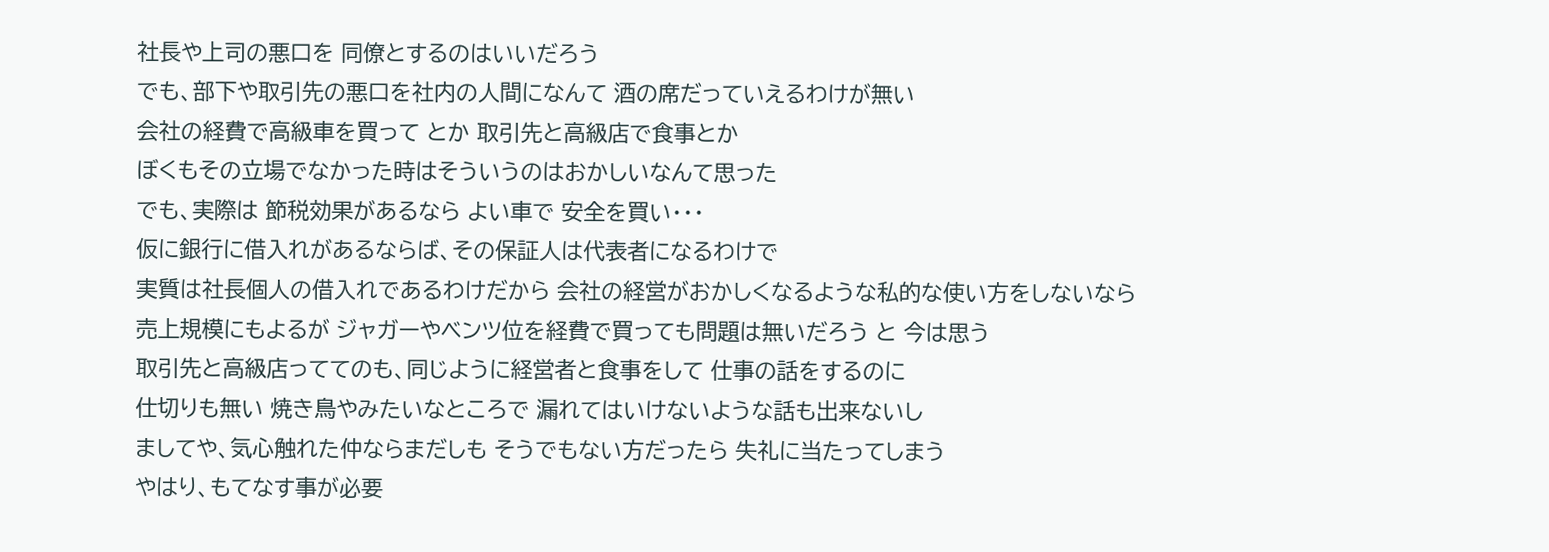社長や上司の悪口を 同僚とするのはいいだろう
でも、部下や取引先の悪口を社内の人間になんて 酒の席だっていえるわけが無い
会社の経費で高級車を買って とか 取引先と高級店で食事とか
ぼくもその立場でなかった時はそういうのはおかしいなんて思った
でも、実際は 節税効果があるなら よい車で 安全を買い・・・
仮に銀行に借入れがあるならば、その保証人は代表者になるわけで
実質は社長個人の借入れであるわけだから 会社の経営がおかしくなるような私的な使い方をしないなら
売上規模にもよるが ジャガーやベンツ位を経費で買っても問題は無いだろう と 今は思う
取引先と高級店っててのも、同じように経営者と食事をして 仕事の話をするのに
仕切りも無い 焼き鳥やみたいなところで 漏れてはいけないような話も出来ないし
ましてや、気心触れた仲ならまだしも そうでもない方だったら 失礼に当たってしまう
やはり、もてなす事が必要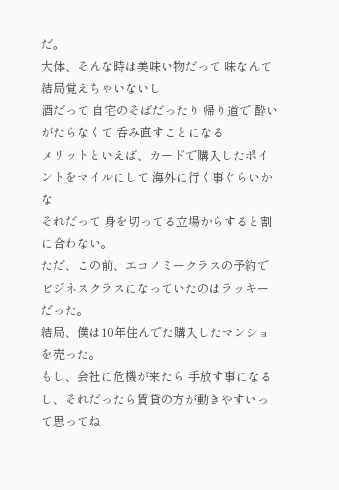だ。
大体、そんな時は美味い物だって 味なんて結局覚えちゃいないし
酒だって 自宅のそばだったり 帰り道で 酔いがたらなくて 呑み直すことになる
メリットといえば、カードで購入したポイントをマイルにして 海外に行く事ぐらいかな
それだって 身を切ってる立場からすると割に合わない。
ただ、この前、エコノミークラスの予約でビジネスクラスになっていたのはラッキーだった。
結局、僕は10年住んでた購入したマンショを売った。
もし、会社に危機が来たら 手放す事になるし、それだったら賃貸の方が動きやすいって思ってね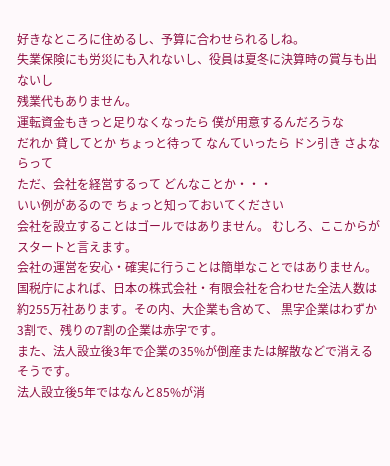好きなところに住めるし、予算に合わせられるしね。
失業保険にも労災にも入れないし、役員は夏冬に決算時の賞与も出ないし
残業代もありません。
運転資金もきっと足りなくなったら 僕が用意するんだろうな
だれか 貸してとか ちょっと待って なんていったら ドン引き さよならって
ただ、会社を経営するって どんなことか・・・
いい例があるので ちょっと知っておいてください
会社を設立することはゴールではありません。 むしろ、ここからがスタートと言えます。
会社の運営を安心・確実に行うことは簡単なことではありません。
国税庁によれば、日本の株式会社・有限会社を合わせた全法人数は約255万社あります。その内、大企業も含めて、 黒字企業はわずか3割で、残りの7割の企業は赤字です。
また、法人設立後3年で企業の35%が倒産または解散などで消えるそうです。
法人設立後5年ではなんと85%が消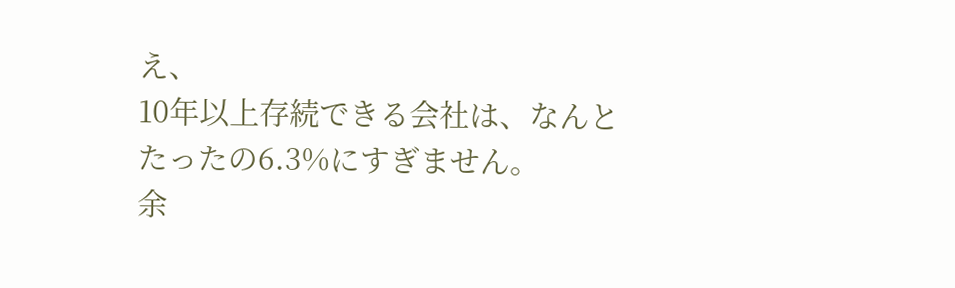え、
10年以上存続できる会社は、なんとたったの6.3%にすぎません。
余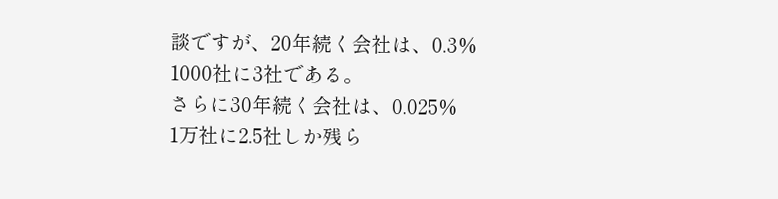談ですが、20年続く会社は、0.3%
1000社に3社である。
さらに30年続く会社は、0.025%
1万社に2.5社しか残ら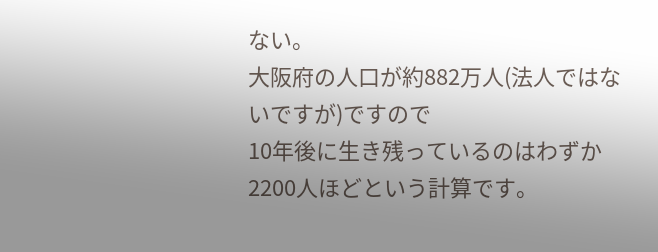ない。
大阪府の人口が約882万人(法人ではないですが)ですので
10年後に生き残っているのはわずか2200人ほどという計算です。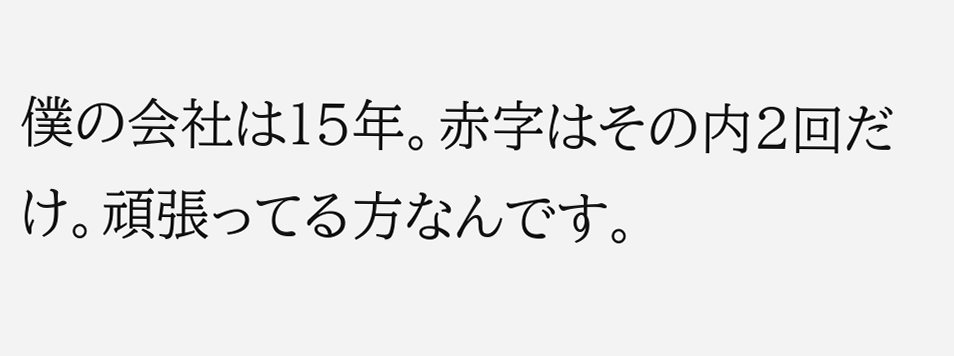僕の会社は15年。赤字はその内2回だけ。頑張ってる方なんです。